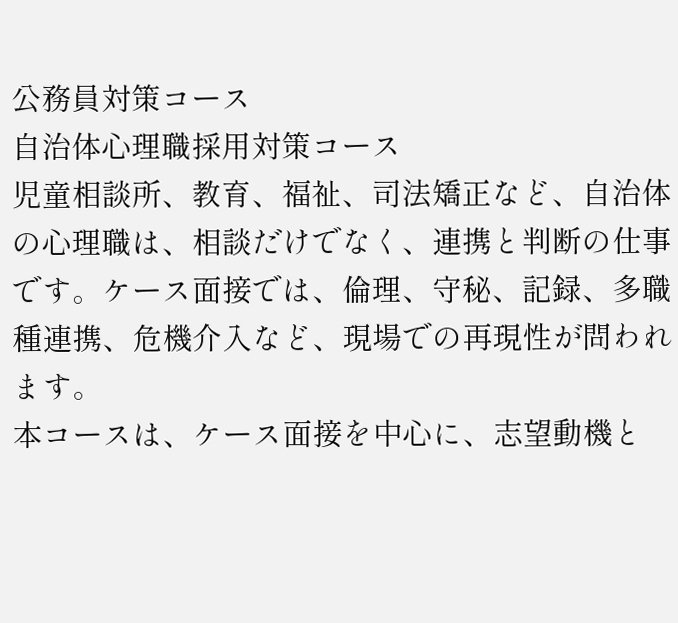公務員対策コース
自治体心理職採用対策コース
児童相談所、教育、福祉、司法矯正など、自治体の心理職は、相談だけでなく、連携と判断の仕事です。ケース面接では、倫理、守秘、記録、多職種連携、危機介入など、現場での再現性が問われます。
本コースは、ケース面接を中心に、志望動機と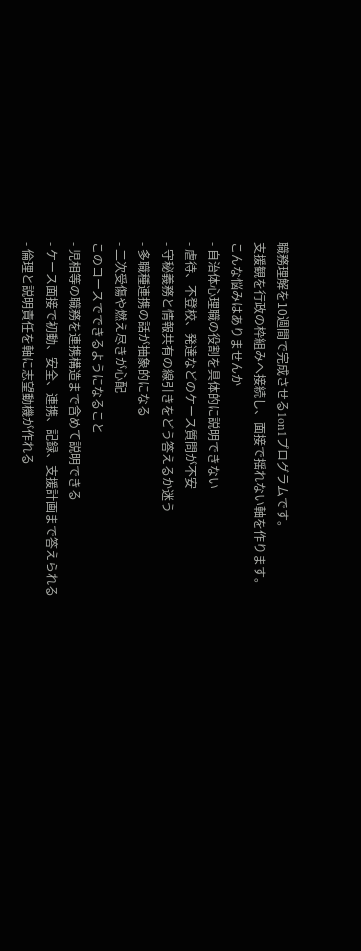職務理解を10週間で完成させる1on1プログラムです。
支援観を行政の枠組みへ接続し、面接で揺れない軸を作ります。
こんな悩みはありませんか
- 自治体心理職の役割を具体的に説明できない
- 虐待、不登校、発達などのケース質問が不安
- 守秘義務と情報共有の線引きをどう答えるか迷う
- 多職種連携の話が抽象的になる
- 二次受傷や燃え尽きが心配
このコースでできるようになること
- 児相等の職務を連携構造まで含めて説明できる
- ケース面接で初動、安全、連携、記録、支援計画まで答えられる
- 倫理と説明責任を軸に志望動機が作れる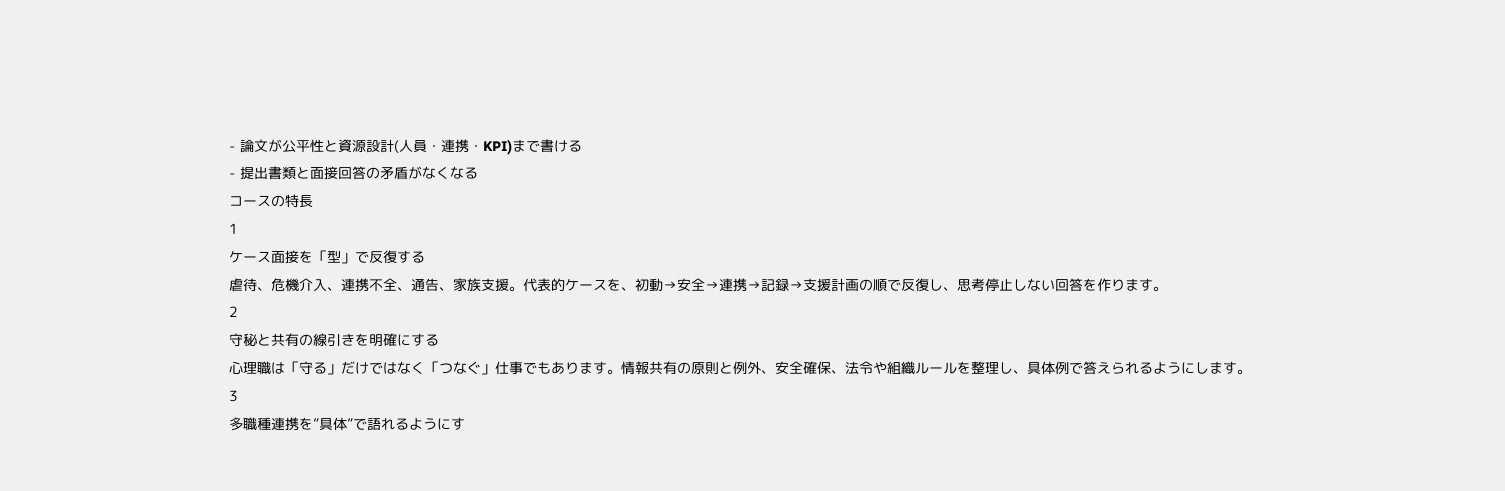- 論文が公平性と資源設計(人員・連携・KPI)まで書ける
- 提出書類と面接回答の矛盾がなくなる
コースの特長
1
ケース面接を「型」で反復する
虐待、危機介入、連携不全、通告、家族支援。代表的ケースを、初動→安全→連携→記録→支援計画の順で反復し、思考停止しない回答を作ります。
2
守秘と共有の線引きを明確にする
心理職は「守る」だけではなく「つなぐ」仕事でもあります。情報共有の原則と例外、安全確保、法令や組織ルールを整理し、具体例で答えられるようにします。
3
多職種連携を”具体”で語れるようにす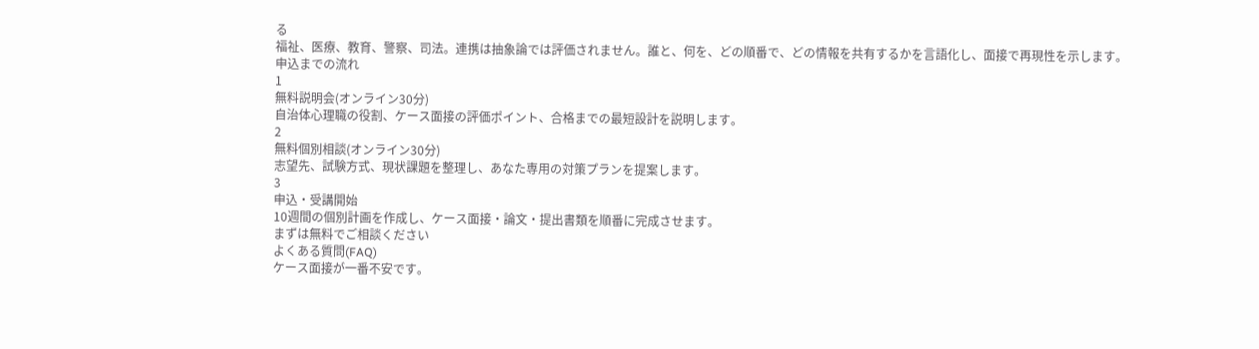る
福祉、医療、教育、警察、司法。連携は抽象論では評価されません。誰と、何を、どの順番で、どの情報を共有するかを言語化し、面接で再現性を示します。
申込までの流れ
1
無料説明会(オンライン30分)
自治体心理職の役割、ケース面接の評価ポイント、合格までの最短設計を説明します。
2
無料個別相談(オンライン30分)
志望先、試験方式、現状課題を整理し、あなた専用の対策プランを提案します。
3
申込・受講開始
10週間の個別計画を作成し、ケース面接・論文・提出書類を順番に完成させます。
まずは無料でご相談ください
よくある質問(FAQ)
ケース面接が一番不安です。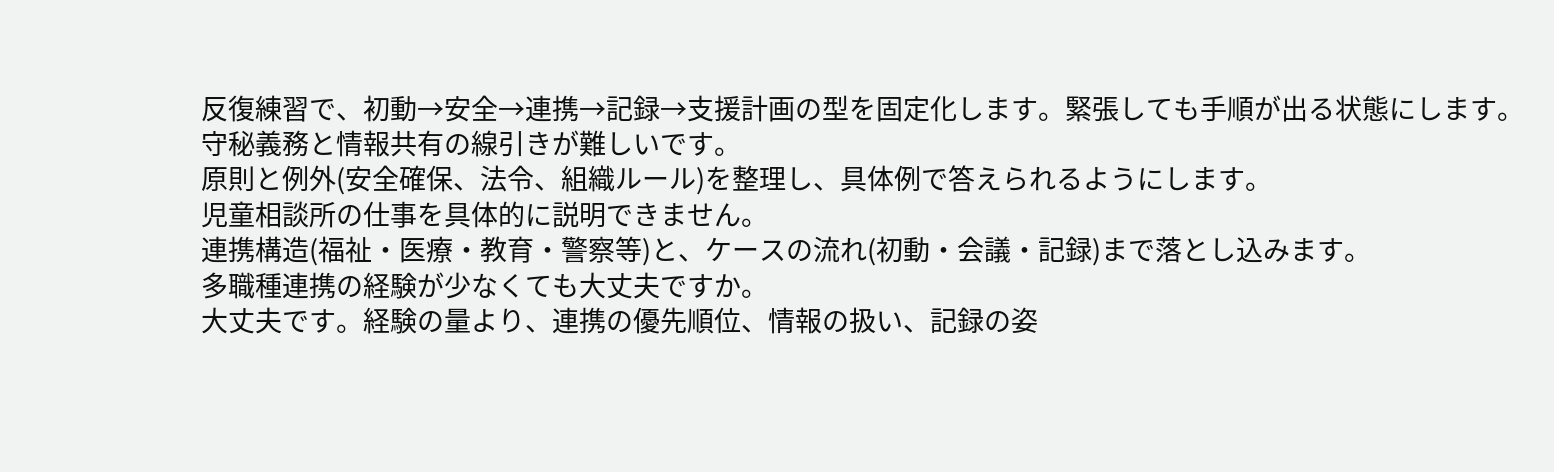反復練習で、初動→安全→連携→記録→支援計画の型を固定化します。緊張しても手順が出る状態にします。
守秘義務と情報共有の線引きが難しいです。
原則と例外(安全確保、法令、組織ルール)を整理し、具体例で答えられるようにします。
児童相談所の仕事を具体的に説明できません。
連携構造(福祉・医療・教育・警察等)と、ケースの流れ(初動・会議・記録)まで落とし込みます。
多職種連携の経験が少なくても大丈夫ですか。
大丈夫です。経験の量より、連携の優先順位、情報の扱い、記録の姿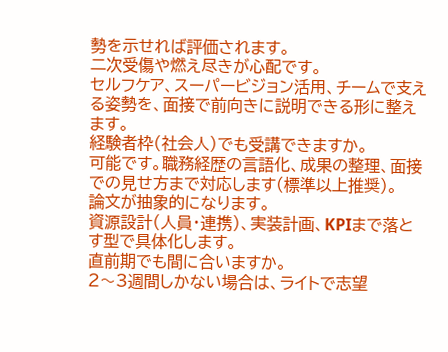勢を示せれば評価されます。
二次受傷や燃え尽きが心配です。
セルフケア、スーパービジョン活用、チームで支える姿勢を、面接で前向きに説明できる形に整えます。
経験者枠(社会人)でも受講できますか。
可能です。職務経歴の言語化、成果の整理、面接での見せ方まで対応します(標準以上推奨)。
論文が抽象的になります。
資源設計(人員・連携)、実装計画、KPIまで落とす型で具体化します。
直前期でも間に合いますか。
2〜3週間しかない場合は、ライトで志望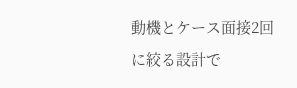動機とケース面接2回に絞る設計で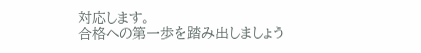対応します。
合格への第一歩を踏み出しましょう